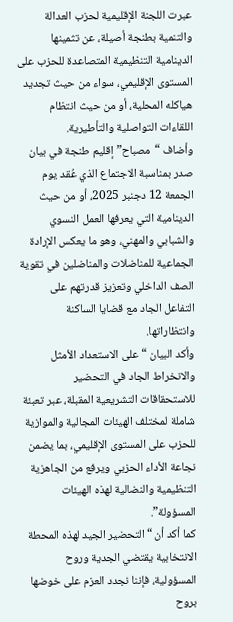عبرت اللجنة الإقليمية لحزب العدالة والتنمية بطنجة أصيلة، عن تثمينها الدينامية التنظيمية المتصاعدة للحزب على المستوى الإقليمي، سواء من حيث تجديد هياكله المحلية، أو من حيث انتظام اللقاءات التواصلية والتأطيرية.
وأضاف “مصباح” إقليم طنجة في بيان صدر بمناسبة الاجتماع الذي عُقد يوم الجمعة 12 دجنبر 2025، أو من حيث الدينامية التي يعرفها العمل النسوي والشبابي والمهني، وهو ما يعكس الإرادة الجماعية للمناضلات والمناضلين في تقوية الصف الداخلي وتعزيز قدرتهم على التفاعل الجاد مع قضايا الساكنة وانتظاراتها.
وأكد البيان “على الاستعداد الأمثل والانخراط الجاد في التحضير للاستحقاقات التشريعية المقبلة، عبر تعبئة شاملة لمختلف الهيئات المجالية والموازية للحزب على المستوى الإقليمي، بما يضمن نجاعة الأداء الحزبي ويرفع من الجاهزية التنظيمية والنضالية لهذه الهيئات المسؤولة”.
كما أكد أن “التحضير الجيد لهذه المحطة الانتخابية يقتضي الجدية وروح المسؤولية، فإننا نجدد العزم على خوضها بروح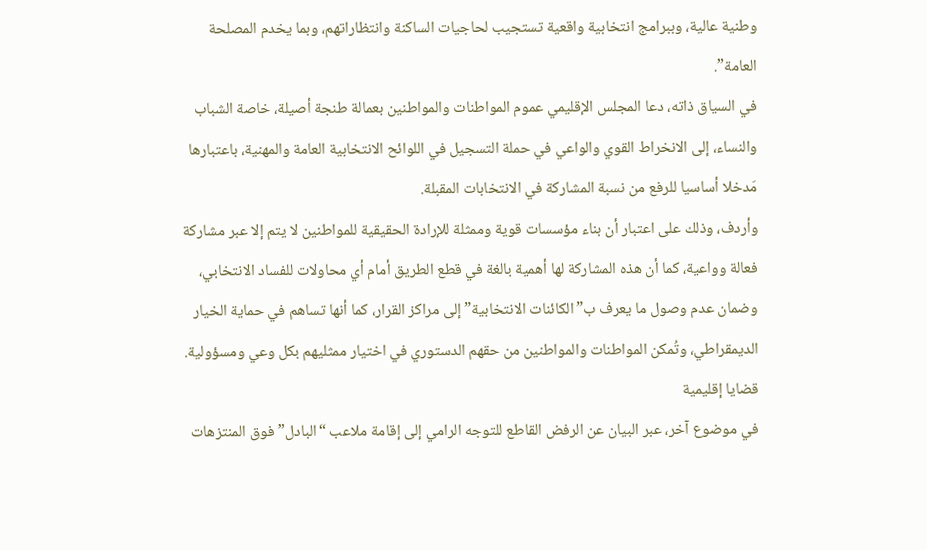وطنية عالية، وببرامج انتخابية واقعية تستجيب لحاجيات الساكنة وانتظاراتهم، وبما يخدم المصلحة العامة”.
في السياق ذاته، دعا المجلس الإقليمي عموم المواطنات والمواطنين بعمالة طنجة أصيلة، خاصة الشباب والنساء، إلى الانخراط القوي والواعي في حملة التسجيل في اللوائح الانتخابية العامة والمهنية، باعتبارها مَدخلا أساسيا للرفع من نسبة المشاركة في الانتخابات المقبلة.
وأردف، وذلك على اعتبار أن بناء مؤسسات قوية وممثلة للإرادة الحقيقية للمواطنين لا يتم إلا عبر مشاركة فعالة وواعية، كما أن هذه المشاركة لها أهمية بالغة في قطع الطريق أمام أي محاولات للفساد الانتخابي، وضمان عدم وصول ما يعرف ب”الكائنات الانتخابية” إلى مراكز القرار، كما أنها تساهم في حماية الخيار الديمقراطي، وتُمكن المواطنات والمواطنين من حقهم الدستوري في اختيار ممثليهم بكل وعي ومسؤولية.
قضايا إقليمية
في موضوع آخر، عبر البيان عن الرفض القاطع للتوجه الرامي إلى إقامة ملاعب “البادل” فوق المنتزهات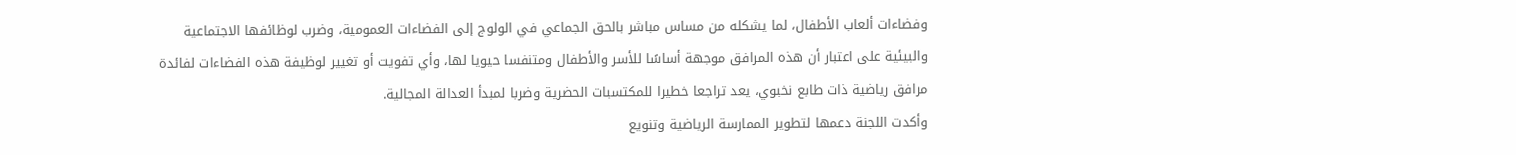وفضاءات ألعاب الأطفال، لما يشكله من مساس مباشر بالحق الجماعي في الولوج إلى الفضاءات العمومية، وضرب لوظائفها الاجتماعية والبيئية على اعتبار أن هذه المرافق موجهة أساسًا للأسر والأطفال ومتنفسا حيويا لها، وأي تفويت أو تغيير لوظيفة هذه الفضاءات لفائدة مرافق رياضية ذات طابع نخبوي، يعد تراجعا خطيرا للمكتسبات الحضرية وضربا لمبدأ العدالة المجالية.
وأكدت اللجنة دعمها لتطوير الممارسة الرياضية وتنويع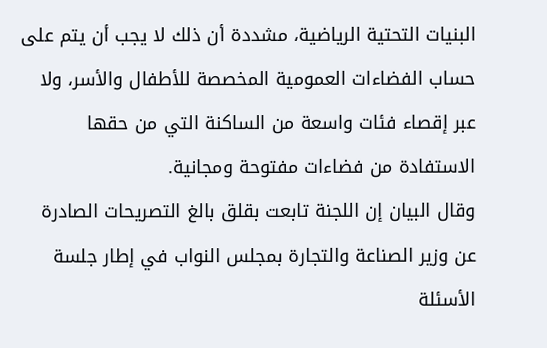البنيات التحتية الرياضية، مشددة أن ذلك لا يجب أن يتم على حساب الفضاءات العمومية المخصصة للأطفال والأسر، ولا عبر إقصاء فئات واسعة من الساكنة التي من حقها الاستفادة من فضاءات مفتوحة ومجانية.
وقال البيان إن اللجنة تابعت بقلق بالغ التصريحات الصادرة عن وزير الصناعة والتجارة بمجلس النواب في إطار جلسة الأسئلة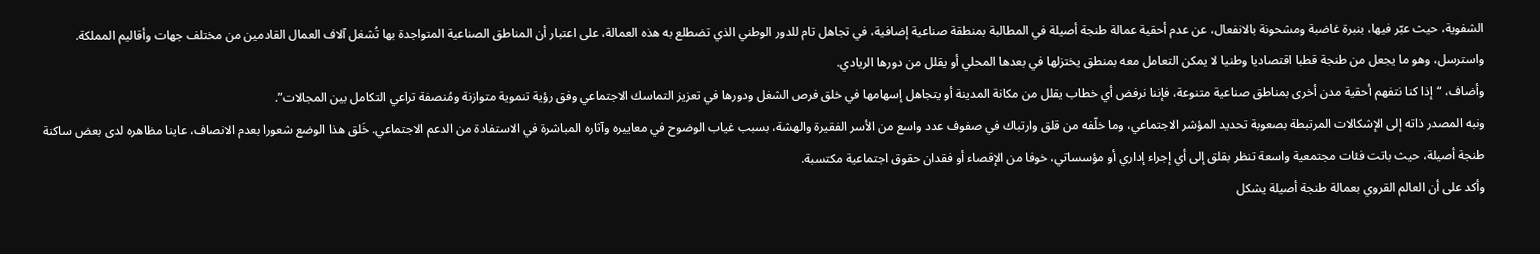الشفوية، حيث عبّر فيها، بنبرة غاضبة ومشحونة بالانفعال، عن عدم أحقية عمالة طنجة أصيلة في المطالبة بمنطقة صناعية إضافية، في تجاهل تام للدور الوطني الذي تضطلع به هذه العمالة، على اعتبار أن المناطق الصناعية المتواجدة بها تُشغل آلاف العمال القادمين من مختلف جهات وأقاليم المملكة.
واسترسل، وهو ما يجعل من طنجة قطبا اقتصاديا وطنيا لا يمكن التعامل معه بمنطق يختزلها في بعدها المحلي أو يقلل من دورها الريادي.
وأضاف، “إذا كنا نتفهم أحقية مدن أخرى بمناطق صناعية متنوعة، فإننا نرفض أي خطاب يقلل من مكانة المدينة أو يتجاهل إسهامها في خلق فرص الشغل ودورها في تعزيز التماسك الاجتماعي وفق رؤية تنموية متوازنة ومُنصفة تراعي التكامل بين المجالات”.
ونبه المصدر ذاته إلى الإشكالات المرتبطة بصعوبة تحديد المؤشر الاجتماعي، وما خلّفه من قلق وارتباك في صفوف عدد واسع من الأسر الفقيرة والهشة، بسبب غياب الوضوح في معاييره وآثاره المباشرة في الاستفادة من الدعم الاجتماعي. خَلق هذا الوضع شعورا بعدم الانصاف، عاينا مظاهره لدى بعض ساكنة طنجة أصيلة، حيث باتت فئات مجتمعية واسعة تنظر بقلق إلى أي إجراء إداري أو مؤسساتي، خوفا من الإقصاء أو فقدان حقوق اجتماعية مكتسبة.
وأكد على أن العالم القروي بعمالة طنجة أصيلة يشكل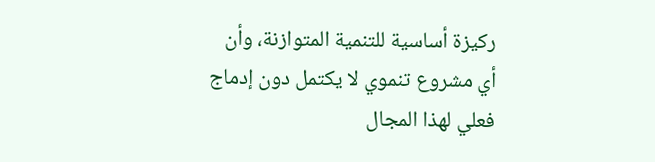ركيزة أساسية للتنمية المتوازنة، وأن أي مشروع تنموي لا يكتمل دون إدماج فعلي لهذا المجال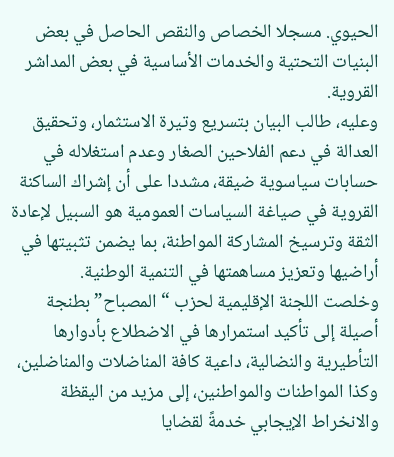الحيوي. مسجلا الخصاص والنقص الحاصل في بعض البنيات التحتية والخدمات الأساسية في بعض المداشر القروية.
وعليه، طالب البيان بتسريع وتيرة الاستثمار، وتحقيق العدالة في دعم الفلاحين الصغار وعدم استغلاله في حسابات سياسوية ضيقة، مشددا على أن إشراك الساكنة القروية في صياغة السياسات العمومية هو السبيل لإعادة الثقة وترسيخ المشاركة المواطنة، بما يضمن تثبيتها في أراضيها وتعزيز مساهمتها في التنمية الوطنية.
وخلصت اللجنة الإقليمية لحزب “المصباح” بطنجة أصيلة إلى تأكيد استمرارها في الاضطلاع بأدوارها التأطيرية والنضالية، داعية كافة المناضلات والمناضلين، وكذا المواطنات والمواطنين، إلى مزيد من اليقظة والانخراط الإيجابي خدمةً لقضايا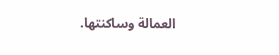العمالة وساكنتها.